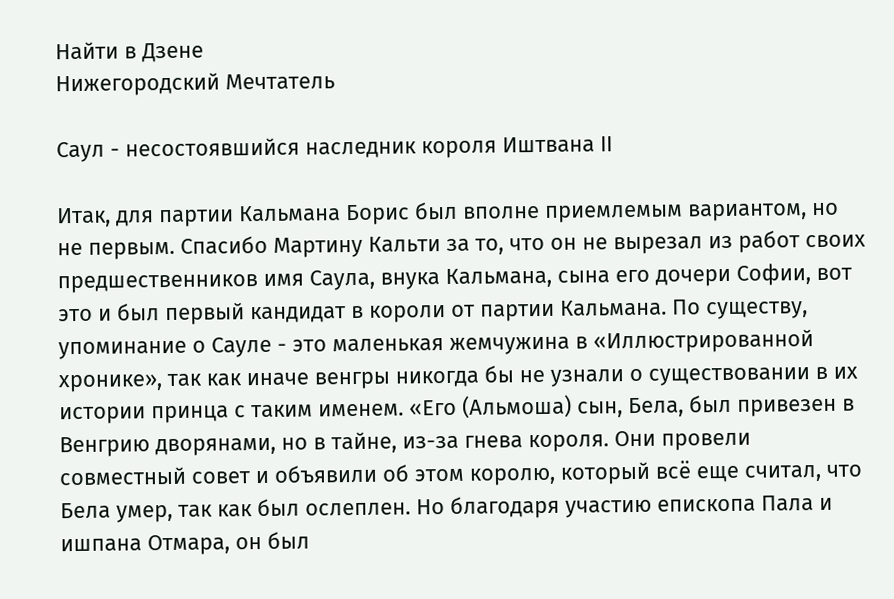Найти в Дзене
Нижегородский Мечтатель

Саул - несостоявшийся наследник короля Иштвана II

Итак, для партии Кальмана Борис был вполне приемлемым вариантом, но не первым. Спасибо Мартину Кальти за то, что он не вырезал из работ своих предшественников имя Саула, внука Кальмана, сына его дочери Софии, вот это и был первый кандидат в короли от партии Кальмана. По существу, упоминание о Сауле - это маленькая жемчужина в «Иллюстрированной хронике», так как иначе венгры никогда бы не узнали о существовании в их истории принца с таким именем. «Его (Альмоша) сын, Бела, был привезен в Венгрию дворянами, но в тайне, из-за гнева короля. Они провели совместный совет и объявили об этом королю, который всё еще считал, что Бела умер, так как был ослеплен. Но благодаря участию епископа Пала и ишпана Отмара, он был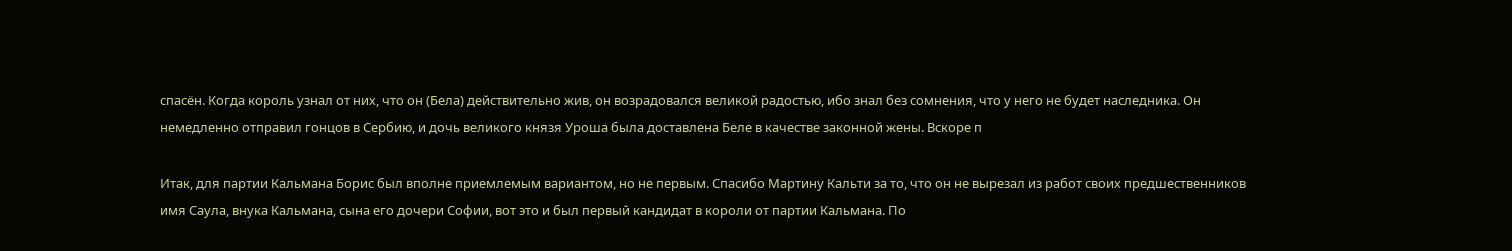спасён. Когда король узнал от них, что он (Бела) действительно жив, он возрадовался великой радостью, ибо знал без сомнения, что у него не будет наследника. Он немедленно отправил гонцов в Сербию, и дочь великого князя Уроша была доставлена Беле в качестве законной жены. Вскоре п

Итак, для партии Кальмана Борис был вполне приемлемым вариантом, но не первым. Спасибо Мартину Кальти за то, что он не вырезал из работ своих предшественников имя Саула, внука Кальмана, сына его дочери Софии, вот это и был первый кандидат в короли от партии Кальмана. По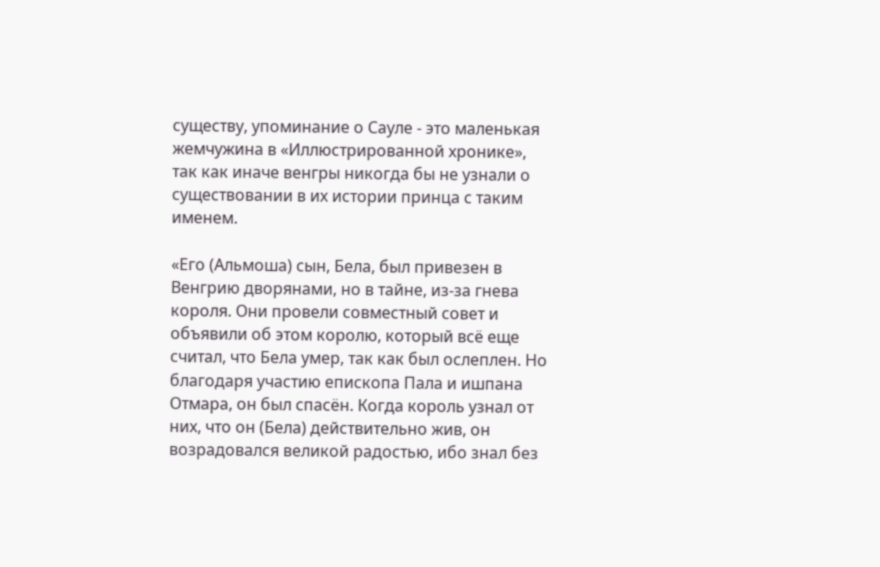существу, упоминание о Сауле - это маленькая жемчужина в «Иллюстрированной хронике», так как иначе венгры никогда бы не узнали о существовании в их истории принца с таким именем.

«Его (Альмоша) сын, Бела, был привезен в Венгрию дворянами, но в тайне, из-за гнева короля. Они провели совместный совет и объявили об этом королю, который всё еще считал, что Бела умер, так как был ослеплен. Но благодаря участию епископа Пала и ишпана Отмара, он был спасён. Когда король узнал от них, что он (Бела) действительно жив, он возрадовался великой радостью, ибо знал без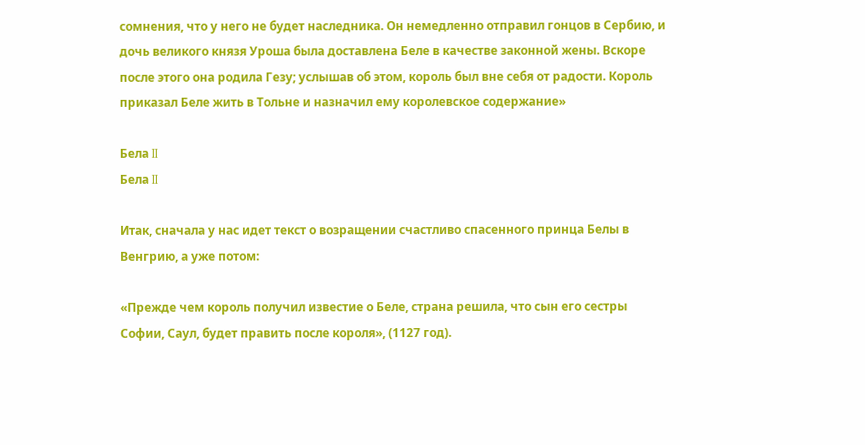сомнения, что у него не будет наследника. Он немедленно отправил гонцов в Сербию, и дочь великого князя Уроша была доставлена Беле в качестве законной жены. Вскоре после этого она родила Гезу; услышав об этом, король был вне себя от радости. Король приказал Беле жить в Тольне и назначил ему королевское содержание»

Бела II
Бела II

Итак, сначала у нас идет текст о возращении счастливо спасенного принца Белы в Венгрию, а уже потом:

«Прежде чем король получил известие о Беле, страна решила, что сын его сестры Софии, Саул, будет править после короля», (1127 год).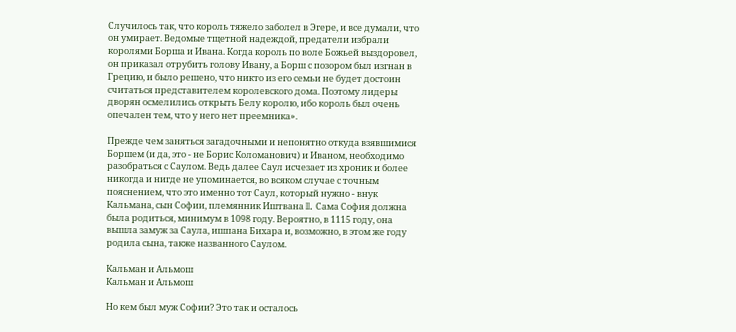Случилось так, что король тяжело заболел в Эгере, и все думали, что он умирает. Ведомые тщетной надеждой, предатели избрали королями Борша и Ивана. Когда король по воле Божьей выздоровел, он приказал отрубить голову Ивану, а Борш с позором был изгнан в Грецию, и было решено, что никто из его семьи не будет достоин считаться представителем королевского дома. Поэтому лидеры дворян осмелились открыть Белу королю, ибо король был очень опечален тем, что у него нет преемника».

Прежде чем заняться загадочными и непонятно откуда взявшимися Боршем (и да, это - не Борис Коломанович) и Иваном, необходимо разобраться с Саулом. Ведь далее Саул исчезает из хроник и более никогда и нигде не упоминается, во всяком случае с точным пояснением, что это именно тот Саул, который нужно - внук Кальмана, сын Софии, племянник Иштвана II. Сама София должна была родиться, минимум в 1098 году. Вероятно, в 1115 году, она вышла замуж за Саула, ишпана Бихара и, возможно, в этом же году родила сына, также названного Саулом.

Кальман и Альмош
Кальман и Альмош

Но кем был муж Софии? Это так и осталось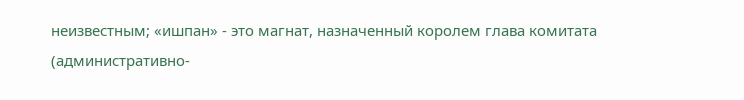неизвестным; «ишпан» - это магнат, назначенный королем глава комитата (административно-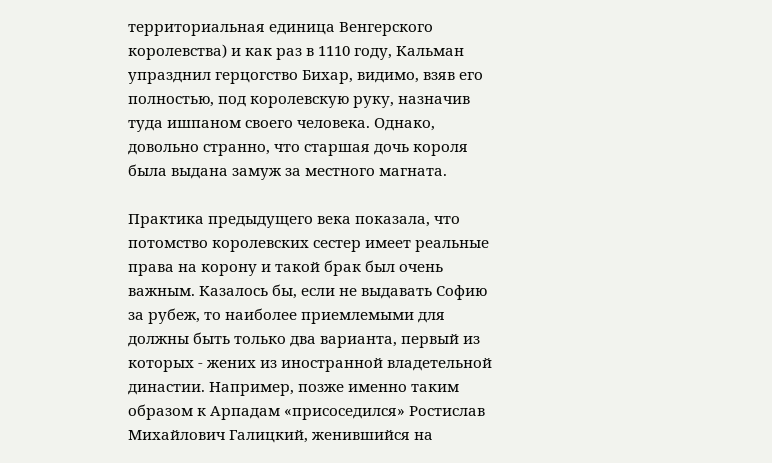территориальная единица Венгерского королевства) и как раз в 1110 году, Кальман упразднил герцогство Бихар, видимо, взяв его полностью, под королевскую руку, назначив туда ишпаном своего человека. Однако, довольно странно, что старшая дочь короля была выдана замуж за местного магната.

Практика предыдущего века показала, что потомство королевских сестер имеет реальные права на корону и такой брак был очень важным. Казалось бы, если не выдавать Софию за рубеж, то наиболее приемлемыми для должны быть только два варианта, первый из которых - жених из иностранной владетельной династии. Например, позже именно таким образом к Арпадам «присоседился» Ростислав Михайлович Галицкий, женившийся на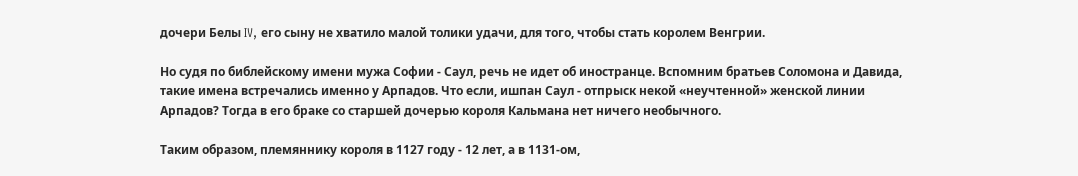дочери Белы IV, его сыну не хватило малой толики удачи, для того, чтобы стать королем Венгрии.

Но судя по библейскому имени мужа Софии - Саул, речь не идет об иностранце. Вспомним братьев Соломона и Давида, такие имена встречались именно у Арпадов. Что если, ишпан Саул - отпрыск некой «неучтенной» женской линии Арпадов? Тогда в его браке со старшей дочерью короля Кальмана нет ничего необычного.

Таким образом, племяннику короля в 1127 году - 12 лет, а в 1131-ом,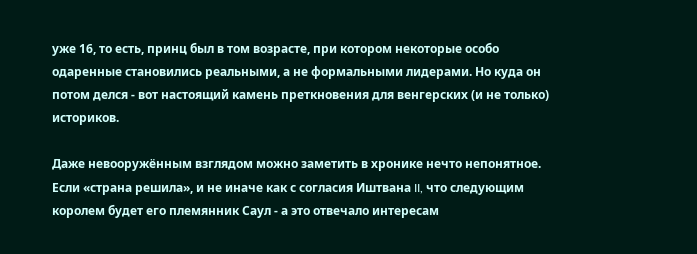уже 16, то есть, принц был в том возрасте, при котором некоторые особо одаренные становились реальными, а не формальными лидерами. Но куда он потом делся - вот настоящий камень преткновения для венгерских (и не только) историков.

Даже невооружённым взглядом можно заметить в хронике нечто непонятное. Если «страна решила», и не иначе как с согласия Иштвана II, что следующим королем будет его племянник Саул - а это отвечало интересам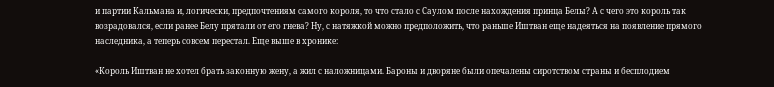и партии Кальмана и, логически, предпочтениям самого короля, то что стало с Саулом после нахождения принца Белы? А с чего это король так возрадовался, если ранее Белу прятали от его гнева? Ну, с натяжкой можно предположить, что раньше Иштван еще надеяться на появление прямого наследника, а теперь совсем перестал. Еще выше в хронике:

«Король Иштван не хотел брать законную жену, а жил с наложницами. Бароны и дворяне были опечалены сиротством страны и бесплодием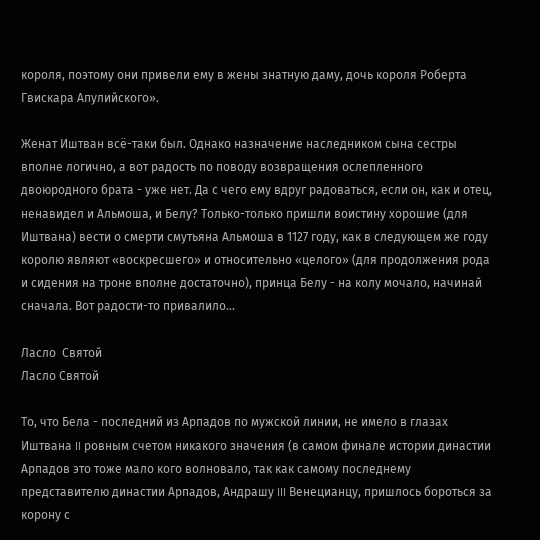короля, поэтому они привели ему в жены знатную даму, дочь короля Роберта Гвискара Апулийского».

Женат Иштван всё-таки был. Однако назначение наследником сына сестры вполне логично, а вот радость по поводу возвращения ослепленного двоюродного брата - уже нет. Да с чего ему вдруг радоваться, если он, как и отец, ненавидел и Альмоша, и Белу? Только-только пришли воистину хорошие (для Иштвана) вести о смерти смутьяна Альмоша в 1127 году, как в следующем же году королю являют «воскресшего» и относительно «целого» (для продолжения рода и сидения на троне вполне достаточно), принца Белу - на колу мочало, начинай сначала. Вот радости-то привалило…

Ласло  Святой
Ласло Святой

То, что Бела - последний из Арпадов по мужской линии, не имело в глазах Иштвана II ровным счетом никакого значения (в самом финале истории династии Арпадов это тоже мало кого волновало, так как самому последнему представителю династии Арпадов, Андрашу III Венецианцу, пришлось бороться за корону с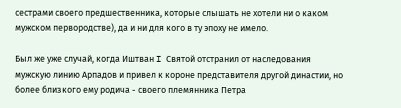сестрами своего предшественника, которые слышать не хотели ни о каком мужском первородстве), да и ни для кого в ту эпоху не имело.

Был же уже случай, когда Иштван I Святой отстранил от наследования мужскую линию Арпадов и привел к короне представителя другой династии, но более близкого ему родича - своего племянника Петра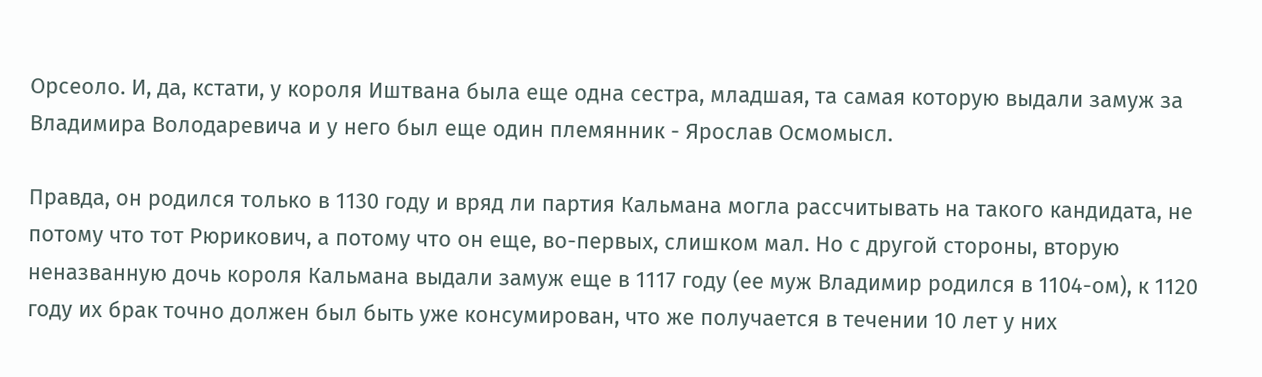Орсеоло. И, да, кстати, у короля Иштвана была еще одна сестра, младшая, та самая которую выдали замуж за Владимира Володаревича и у него был еще один племянник - Ярослав Осмомысл.

Правда, он родился только в 1130 году и вряд ли партия Кальмана могла рассчитывать на такого кандидата, не потому что тот Рюрикович, а потому что он еще, во-первых, слишком мал. Но с другой стороны, вторую неназванную дочь короля Кальмана выдали замуж еще в 1117 году (ее муж Владимир родился в 1104-ом), к 1120 году их брак точно должен был быть уже консумирован, что же получается в течении 10 лет у них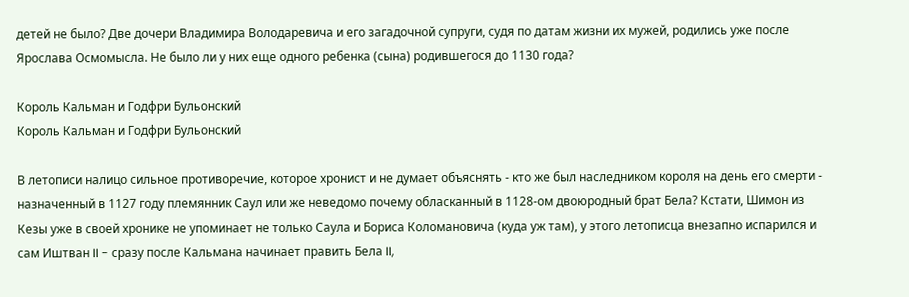детей не было? Две дочери Владимира Володаревича и его загадочной супруги, судя по датам жизни их мужей, родились уже после Ярослава Осмомысла. Не было ли у них еще одного ребенка (сына) родившегося до 1130 года?

Король Кальман и Годфри Бульонский
Король Кальман и Годфри Бульонский

В летописи налицо сильное противоречие, которое хронист и не думает объяснять - кто же был наследником короля на день его смерти - назначенный в 1127 году племянник Саул или же неведомо почему обласканный в 1128-ом двоюродный брат Бела? Кстати, Шимон из Кезы уже в своей хронике не упоминает не только Саула и Бориса Коломановича (куда уж там), у этого летописца внезапно испарился и сам Иштван II - сразу после Кальмана начинает править Бела II,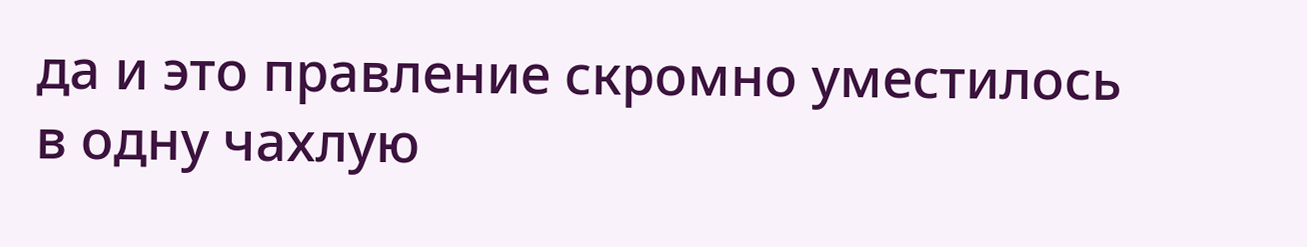да и это правление скромно уместилось в одну чахлую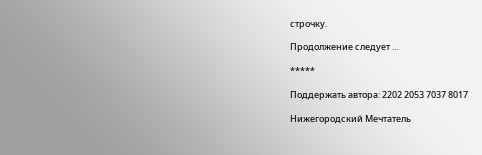строчку.

Продолжение следует …

*****

Поддержать автора: 2202 2053 7037 8017

Нижегородский Мечтатель